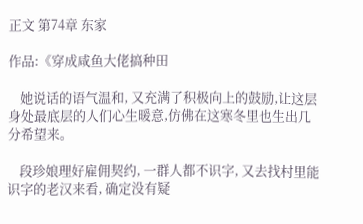正文 第74章 东家

作品:《穿成咸鱼大佬搞种田

    她说话的语气温和, 又充满了积极向上的鼓励,让这层身处最底层的人们心生暖意,仿佛在这寒冬里也生出几分希望来。

    段珍娘理好雇佣契约, 一群人都不识字, 又去找村里能识字的老汉来看, 确定没有疑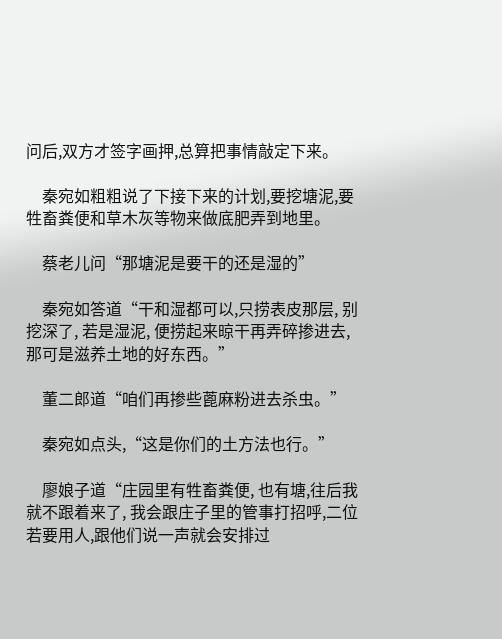问后,双方才签字画押,总算把事情敲定下来。

    秦宛如粗粗说了下接下来的计划,要挖塘泥,要牲畜粪便和草木灰等物来做底肥弄到地里。

    蔡老儿问“那塘泥是要干的还是湿的”

    秦宛如答道“干和湿都可以,只捞表皮那层, 别挖深了, 若是湿泥, 便捞起来晾干再弄碎掺进去, 那可是滋养土地的好东西。”

    董二郎道“咱们再掺些蓖麻粉进去杀虫。”

    秦宛如点头,“这是你们的土方法也行。”

    廖娘子道“庄园里有牲畜粪便, 也有塘,往后我就不跟着来了, 我会跟庄子里的管事打招呼,二位若要用人,跟他们说一声就会安排过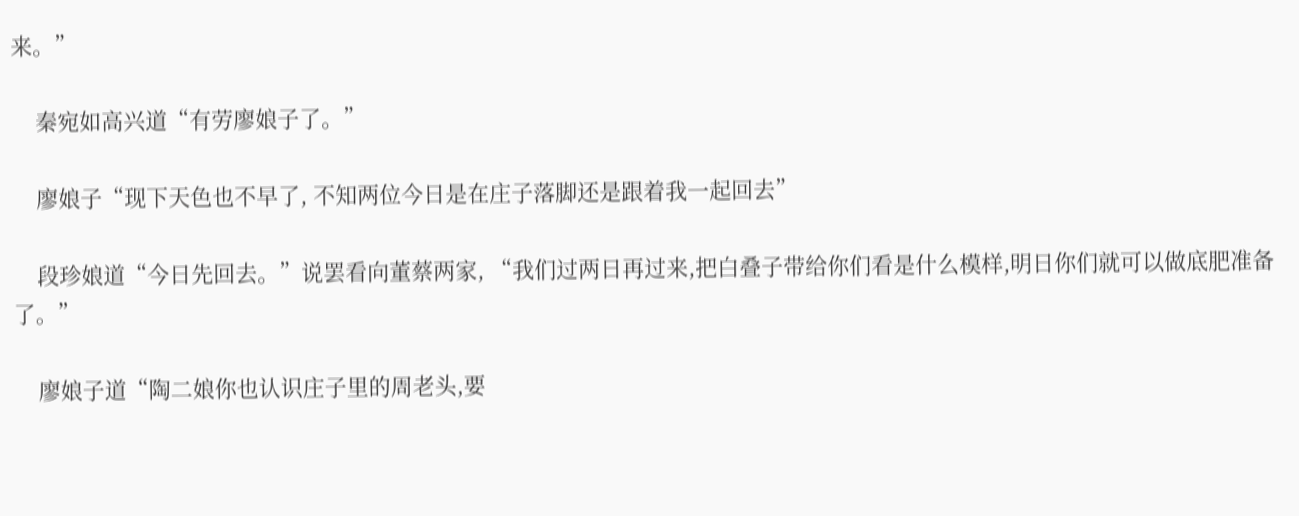来。”

    秦宛如高兴道“有劳廖娘子了。”

    廖娘子“现下天色也不早了, 不知两位今日是在庄子落脚还是跟着我一起回去”

    段珍娘道“今日先回去。”说罢看向董蔡两家, “我们过两日再过来,把白叠子带给你们看是什么模样,明日你们就可以做底肥准备了。”

    廖娘子道“陶二娘你也认识庄子里的周老头,要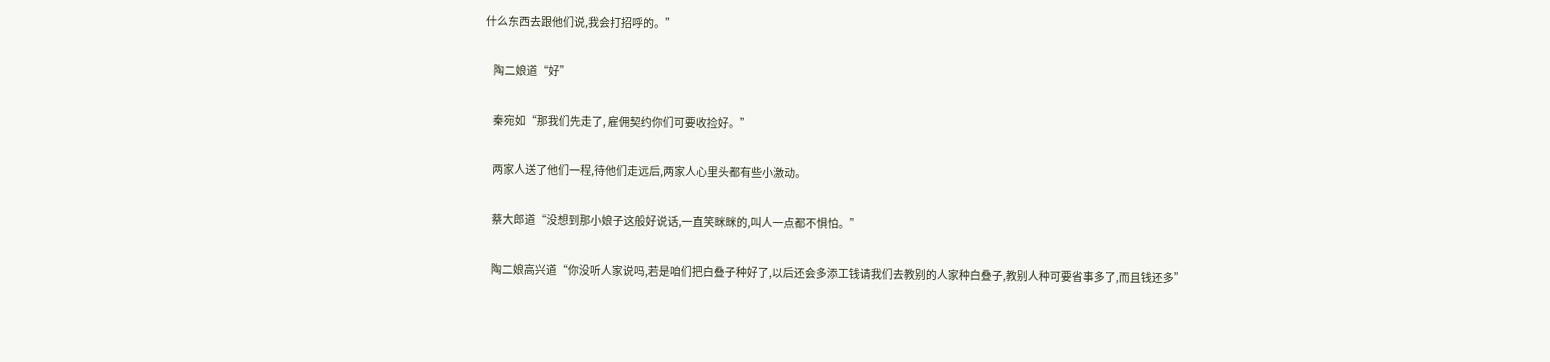什么东西去跟他们说,我会打招呼的。”

    陶二娘道“好”

    秦宛如“那我们先走了, 雇佣契约你们可要收捡好。”

    两家人送了他们一程,待他们走远后,两家人心里头都有些小激动。

    蔡大郎道“没想到那小娘子这般好说话,一直笑眯眯的,叫人一点都不惧怕。”

    陶二娘高兴道“你没听人家说吗,若是咱们把白叠子种好了,以后还会多添工钱请我们去教别的人家种白叠子,教别人种可要省事多了,而且钱还多”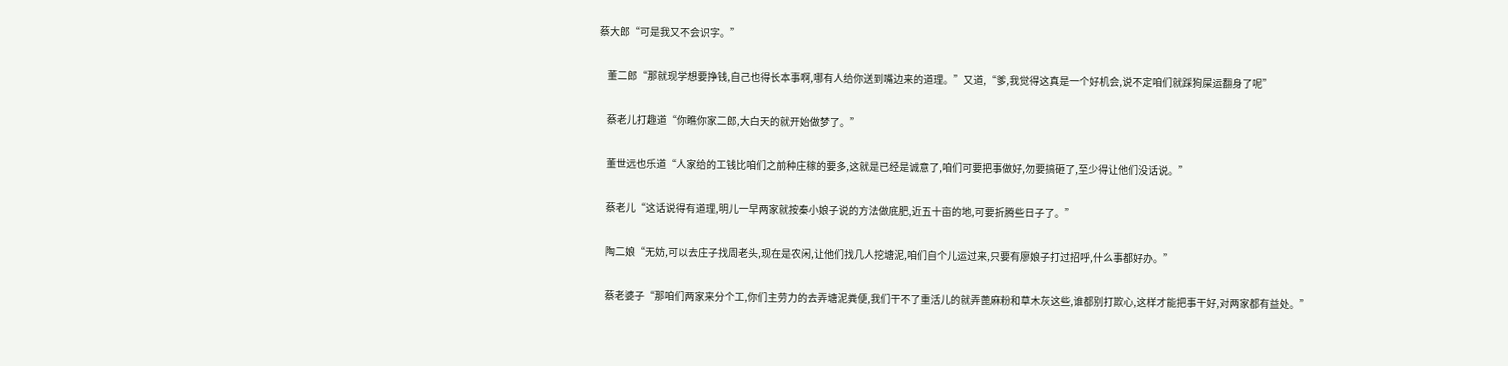蔡大郎“可是我又不会识字。”

    董二郎“那就现学想要挣钱,自己也得长本事啊,哪有人给你送到嘴边来的道理。”又道,“爹,我觉得这真是一个好机会,说不定咱们就踩狗屎运翻身了呢”

    蔡老儿打趣道“你瞧你家二郎,大白天的就开始做梦了。”

    董世远也乐道“人家给的工钱比咱们之前种庄稼的要多,这就是已经是诚意了,咱们可要把事做好,勿要搞砸了,至少得让他们没话说。”

    蔡老儿“这话说得有道理,明儿一早两家就按秦小娘子说的方法做底肥,近五十亩的地,可要折腾些日子了。”

    陶二娘“无妨,可以去庄子找周老头,现在是农闲,让他们找几人挖塘泥,咱们自个儿运过来,只要有廖娘子打过招呼,什么事都好办。”

    蔡老婆子“那咱们两家来分个工,你们主劳力的去弄塘泥粪便,我们干不了重活儿的就弄蓖麻粉和草木灰这些,谁都别打欺心,这样才能把事干好,对两家都有益处。”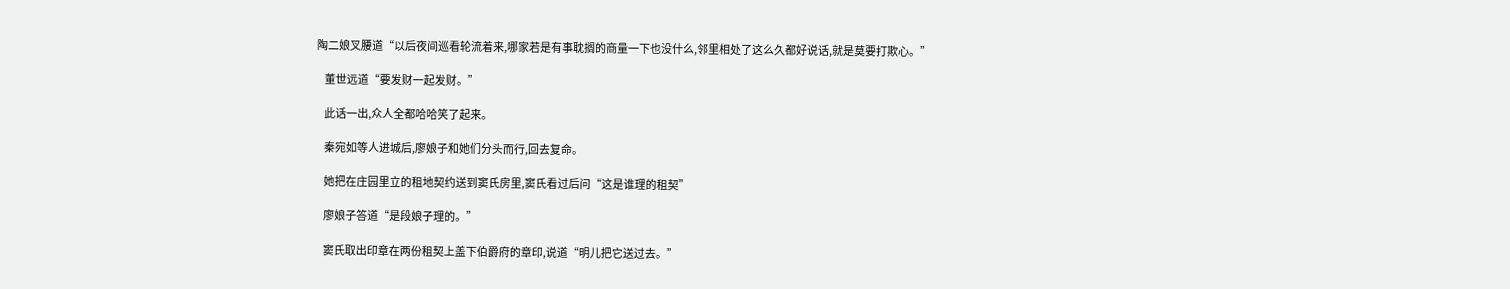陶二娘叉腰道“以后夜间巡看轮流着来,哪家若是有事耽搁的商量一下也没什么,邻里相处了这么久都好说话,就是莫要打欺心。”

    董世远道“要发财一起发财。”

    此话一出,众人全都哈哈笑了起来。

    秦宛如等人进城后,廖娘子和她们分头而行,回去复命。

    她把在庄园里立的租地契约送到窦氏房里,窦氏看过后问“这是谁理的租契”

    廖娘子答道“是段娘子理的。”

    窦氏取出印章在两份租契上盖下伯爵府的章印,说道“明儿把它送过去。”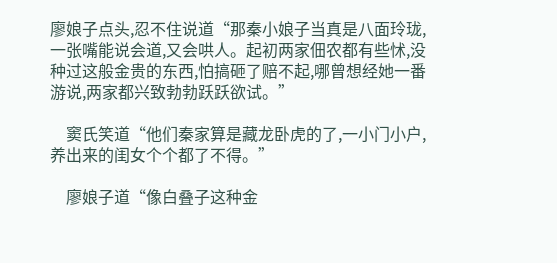廖娘子点头,忍不住说道“那秦小娘子当真是八面玲珑,一张嘴能说会道,又会哄人。起初两家佃农都有些怵,没种过这般金贵的东西,怕搞砸了赔不起,哪曾想经她一番游说,两家都兴致勃勃跃跃欲试。”

    窦氏笑道“他们秦家算是藏龙卧虎的了,一小门小户,养出来的闺女个个都了不得。”

    廖娘子道“像白叠子这种金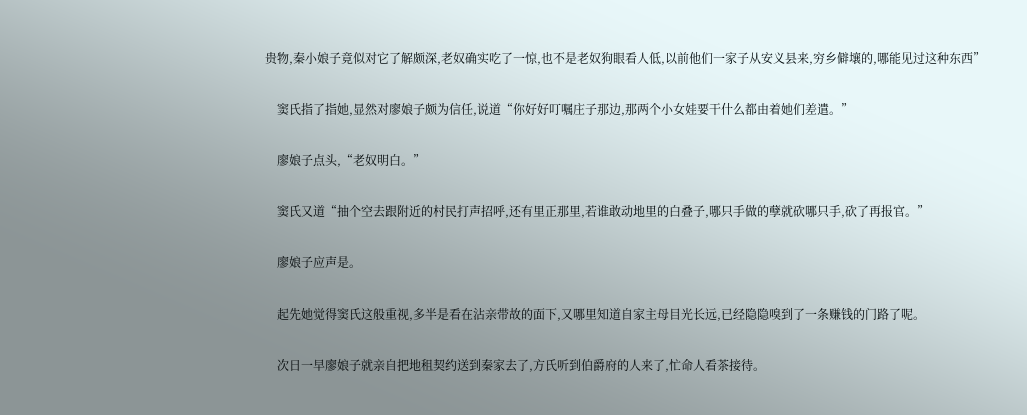贵物,秦小娘子竟似对它了解颇深,老奴确实吃了一惊,也不是老奴狗眼看人低,以前他们一家子从安义县来,穷乡僻壤的,哪能见过这种东西”

    窦氏指了指她,显然对廖娘子颇为信任,说道“你好好叮嘱庄子那边,那两个小女娃要干什么都由着她们差遣。”

    廖娘子点头,“老奴明白。”

    窦氏又道“抽个空去跟附近的村民打声招呼,还有里正那里,若谁敢动地里的白叠子,哪只手做的孽就砍哪只手,砍了再报官。”

    廖娘子应声是。

    起先她觉得窦氏这般重视,多半是看在沾亲带故的面下,又哪里知道自家主母目光长远,已经隐隐嗅到了一条赚钱的门路了呢。

    次日一早廖娘子就亲自把地租契约送到秦家去了,方氏听到伯爵府的人来了,忙命人看茶接待。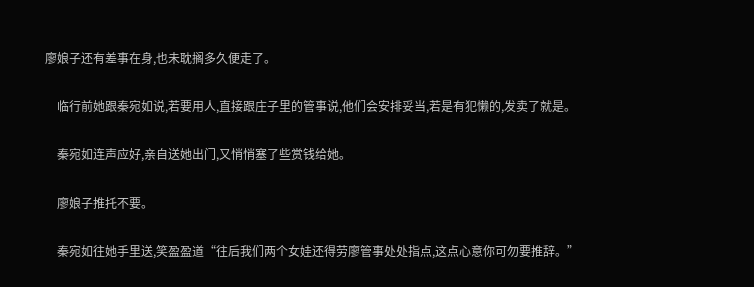廖娘子还有差事在身,也未耽搁多久便走了。

    临行前她跟秦宛如说,若要用人,直接跟庄子里的管事说,他们会安排妥当,若是有犯懒的,发卖了就是。

    秦宛如连声应好,亲自送她出门,又悄悄塞了些赏钱给她。

    廖娘子推托不要。

    秦宛如往她手里送,笑盈盈道“往后我们两个女娃还得劳廖管事处处指点,这点心意你可勿要推辞。”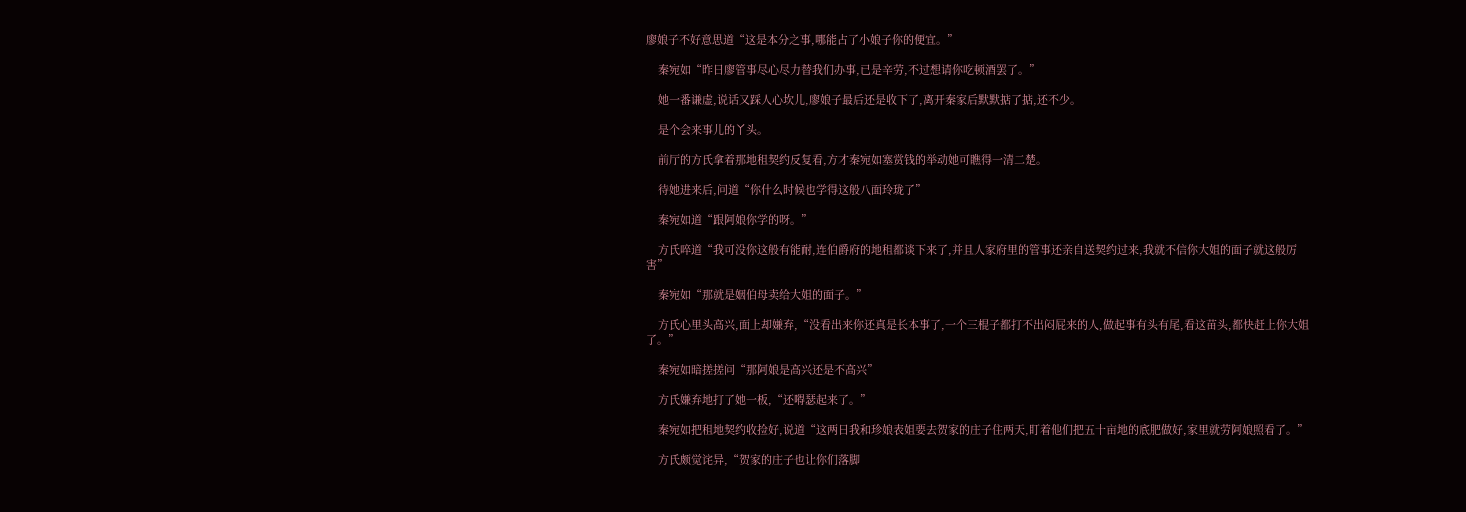廖娘子不好意思道“这是本分之事,哪能占了小娘子你的便宜。”

    秦宛如“昨日廖管事尽心尽力替我们办事,已是辛劳,不过想请你吃顿酒罢了。”

    她一番谦虚,说话又踩人心坎儿,廖娘子最后还是收下了,离开秦家后默默掂了掂,还不少。

    是个会来事儿的丫头。

    前厅的方氏拿着那地租契约反复看,方才秦宛如塞赏钱的举动她可瞧得一清二楚。

    待她进来后,问道“你什么时候也学得这般八面玲珑了”

    秦宛如道“跟阿娘你学的呀。”

    方氏啐道“我可没你这般有能耐,连伯爵府的地租都谈下来了,并且人家府里的管事还亲自送契约过来,我就不信你大姐的面子就这般厉害”

    秦宛如“那就是姻伯母卖给大姐的面子。”

    方氏心里头高兴,面上却嫌弃,“没看出来你还真是长本事了,一个三棍子都打不出闷屁来的人,做起事有头有尾,看这苗头,都快赶上你大姐了。”

    秦宛如暗搓搓问“那阿娘是高兴还是不高兴”

    方氏嫌弃地打了她一板,“还嘚瑟起来了。”

    秦宛如把租地契约收捡好,说道“这两日我和珍娘表姐要去贺家的庄子住两天,盯着他们把五十亩地的底肥做好,家里就劳阿娘照看了。”

    方氏颇觉诧异,“贺家的庄子也让你们落脚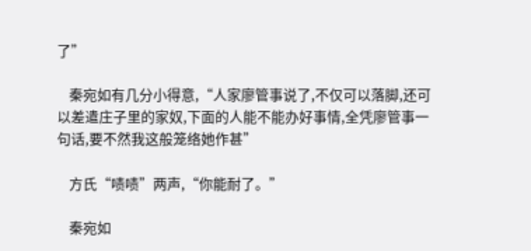了”

    秦宛如有几分小得意,“人家廖管事说了,不仅可以落脚,还可以差遣庄子里的家奴,下面的人能不能办好事情,全凭廖管事一句话,要不然我这般笼络她作甚”

    方氏“啧啧”两声,“你能耐了。”

    秦宛如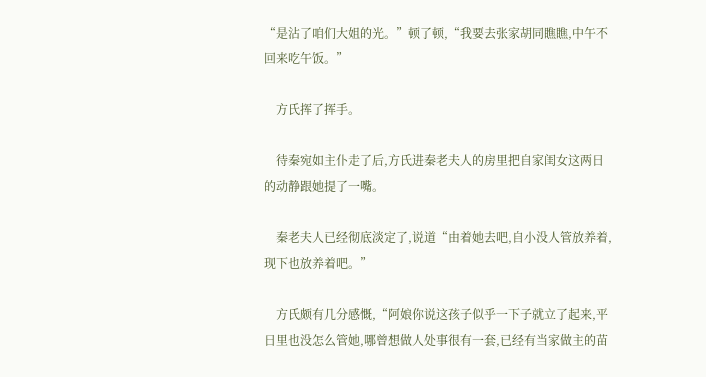“是沾了咱们大姐的光。”顿了顿,“我要去张家胡同瞧瞧,中午不回来吃午饭。”

    方氏挥了挥手。

    待秦宛如主仆走了后,方氏进秦老夫人的房里把自家闺女这两日的动静跟她提了一嘴。

    秦老夫人已经彻底淡定了,说道“由着她去吧,自小没人管放养着,现下也放养着吧。”

    方氏颇有几分感慨,“阿娘你说这孩子似乎一下子就立了起来,平日里也没怎么管她,哪曾想做人处事很有一套,已经有当家做主的苗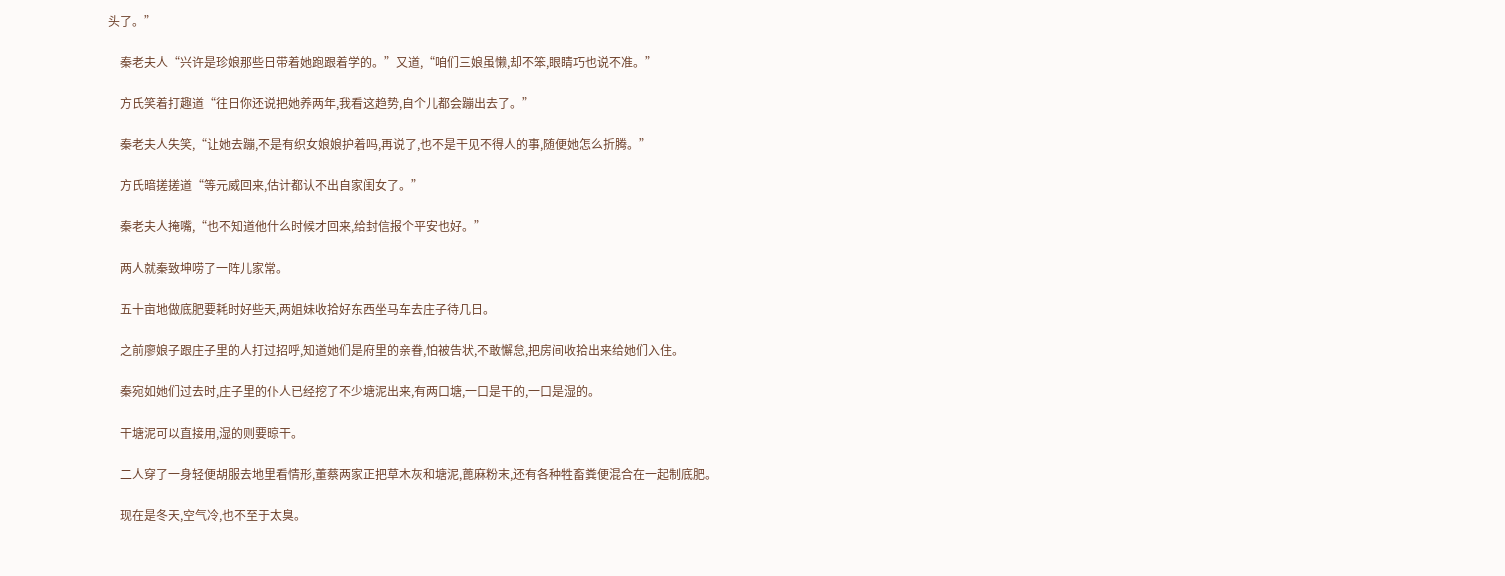头了。”

    秦老夫人“兴许是珍娘那些日带着她跑跟着学的。”又道,“咱们三娘虽懒,却不笨,眼睛巧也说不准。”

    方氏笑着打趣道“往日你还说把她养两年,我看这趋势,自个儿都会蹦出去了。”

    秦老夫人失笑,“让她去蹦,不是有织女娘娘护着吗,再说了,也不是干见不得人的事,随便她怎么折腾。”

    方氏暗搓搓道“等元威回来,估计都认不出自家闺女了。”

    秦老夫人掩嘴,“也不知道他什么时候才回来,给封信报个平安也好。”

    两人就秦致坤唠了一阵儿家常。

    五十亩地做底肥要耗时好些天,两姐妹收拾好东西坐马车去庄子待几日。

    之前廖娘子跟庄子里的人打过招呼,知道她们是府里的亲眷,怕被告状,不敢懈怠,把房间收拾出来给她们入住。

    秦宛如她们过去时,庄子里的仆人已经挖了不少塘泥出来,有两口塘,一口是干的,一口是湿的。

    干塘泥可以直接用,湿的则要晾干。

    二人穿了一身轻便胡服去地里看情形,董蔡两家正把草木灰和塘泥,蓖麻粉末,还有各种牲畜粪便混合在一起制底肥。

    现在是冬天,空气冷,也不至于太臭。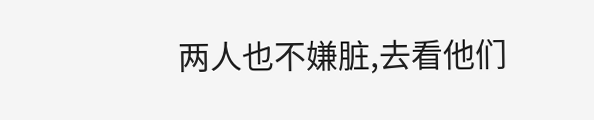两人也不嫌脏,去看他们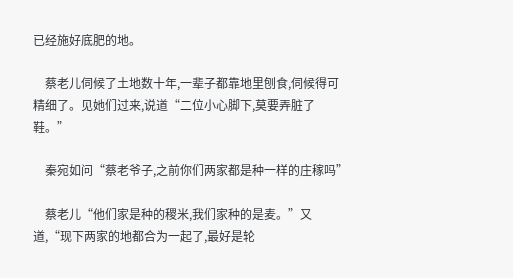已经施好底肥的地。

    蔡老儿伺候了土地数十年,一辈子都靠地里刨食,伺候得可精细了。见她们过来,说道“二位小心脚下,莫要弄脏了鞋。”

    秦宛如问“蔡老爷子,之前你们两家都是种一样的庄稼吗”

    蔡老儿“他们家是种的稷米,我们家种的是麦。”又道,“现下两家的地都合为一起了,最好是轮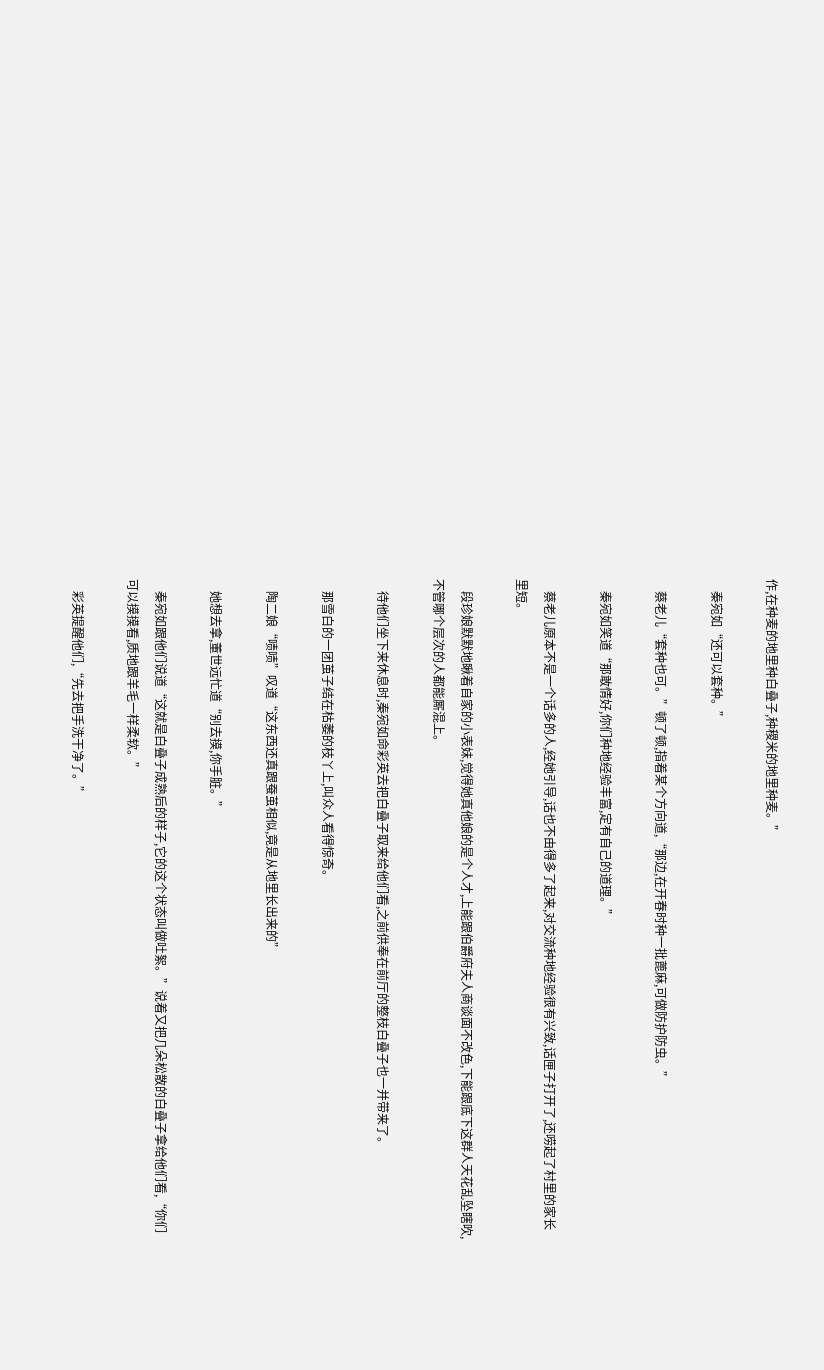作,在种麦的地里种白叠子,种稷米的地里种麦。”

    秦宛如“还可以套种。”

    蔡老儿“套种也可。”顿了顿,指着某个方向道,“那边,在开春时种一批蓖麻,可做防护防虫。”

    秦宛如笑道“那敢情好,你们种地经验丰富,定有自己的道理。”

    蔡老儿原本不是一个话多的人,经她引导,话也不由得多了起来,对交流种地经验很有兴致,话匣子打开了,还唠起了村里的家长里短。

    段珍娘默默地瞅着自家的小表妹,觉得她真他娘的是个人才,上能跟伯爵府夫人商谈面不改色,下能跟底下这群人天花乱坠瞎吹,不管哪个层次的人都能厮混上。

    待他们坐下来休息时,秦宛如命彩英去把白叠子取来给他们看,之前供奉在前厅的整枝白叠子也一并带来了。

    那雪白的一团茧子结在枯萎的枝丫上,叫众人看得惊奇。

    陶二娘“啧啧”叹道“这东西还真跟蚕茧相似,竟是从地里长出来的”

    她想去拿,董世远忙道“别去摸,你手脏。”

    秦宛如跟他们说道“这就是白叠子成熟后的样子,它的这个状态叫做吐絮。”说着又把几朵松散的白叠子拿给他们看,“你们可以摸摸看,质地跟羊毛一样柔软。”

    彩英提醒他们,“先去把手洗干净了。”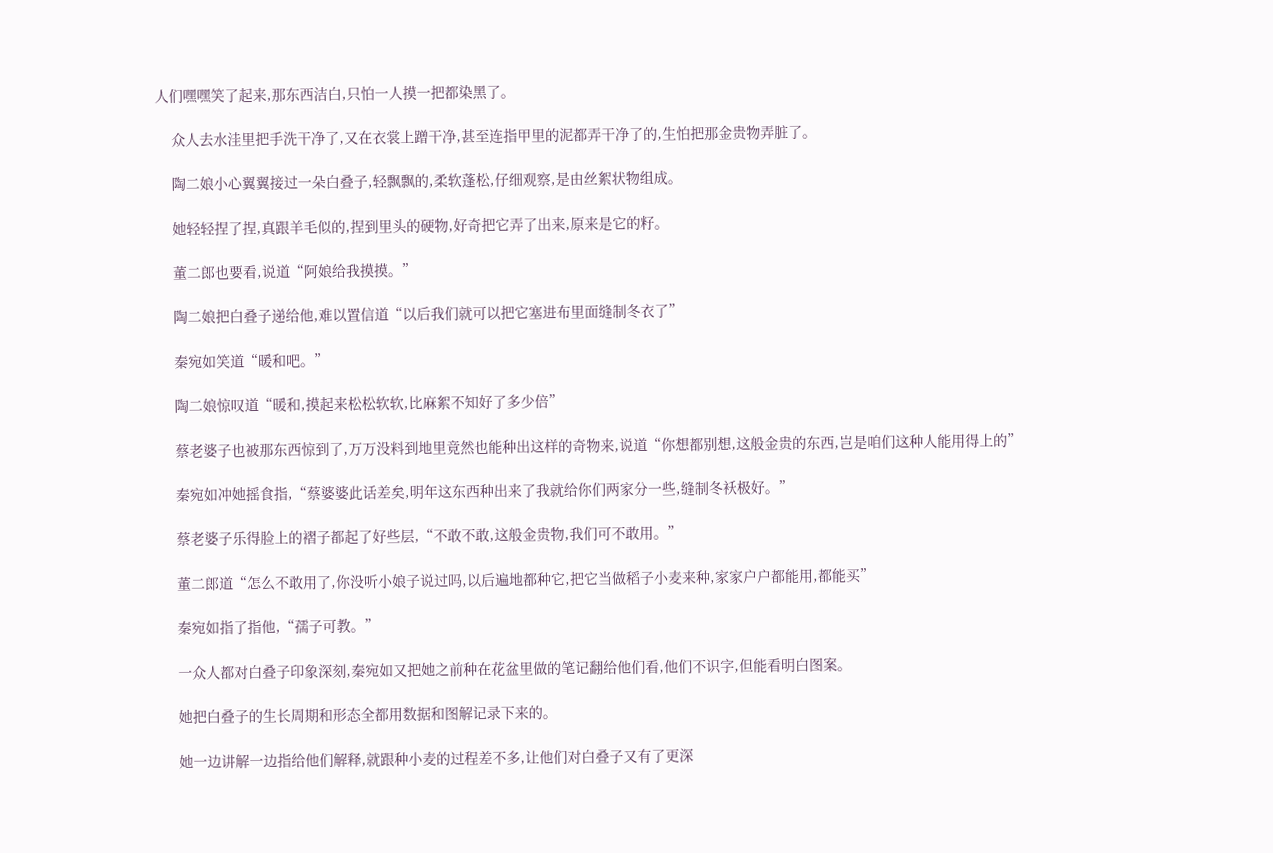人们嘿嘿笑了起来,那东西洁白,只怕一人摸一把都染黑了。

    众人去水洼里把手洗干净了,又在衣裳上蹭干净,甚至连指甲里的泥都弄干净了的,生怕把那金贵物弄脏了。

    陶二娘小心翼翼接过一朵白叠子,轻飘飘的,柔软蓬松,仔细观察,是由丝絮状物组成。

    她轻轻捏了捏,真跟羊毛似的,捏到里头的硬物,好奇把它弄了出来,原来是它的籽。

    董二郎也要看,说道“阿娘给我摸摸。”

    陶二娘把白叠子递给他,难以置信道“以后我们就可以把它塞进布里面缝制冬衣了”

    秦宛如笑道“暖和吧。”

    陶二娘惊叹道“暖和,摸起来松松软软,比麻絮不知好了多少倍”

    蔡老婆子也被那东西惊到了,万万没料到地里竟然也能种出这样的奇物来,说道“你想都别想,这般金贵的东西,岂是咱们这种人能用得上的”

    秦宛如冲她摇食指,“蔡婆婆此话差矣,明年这东西种出来了我就给你们两家分一些,缝制冬袄极好。”

    蔡老婆子乐得脸上的褶子都起了好些层,“不敢不敢,这般金贵物,我们可不敢用。”

    董二郎道“怎么不敢用了,你没听小娘子说过吗,以后遍地都种它,把它当做稻子小麦来种,家家户户都能用,都能买”

    秦宛如指了指他,“孺子可教。”

    一众人都对白叠子印象深刻,秦宛如又把她之前种在花盆里做的笔记翻给他们看,他们不识字,但能看明白图案。

    她把白叠子的生长周期和形态全都用数据和图解记录下来的。

    她一边讲解一边指给他们解释,就跟种小麦的过程差不多,让他们对白叠子又有了更深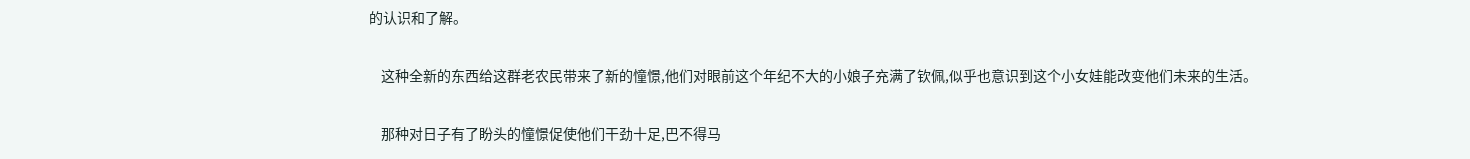的认识和了解。

    这种全新的东西给这群老农民带来了新的憧憬,他们对眼前这个年纪不大的小娘子充满了钦佩,似乎也意识到这个小女娃能改变他们未来的生活。

    那种对日子有了盼头的憧憬促使他们干劲十足,巴不得马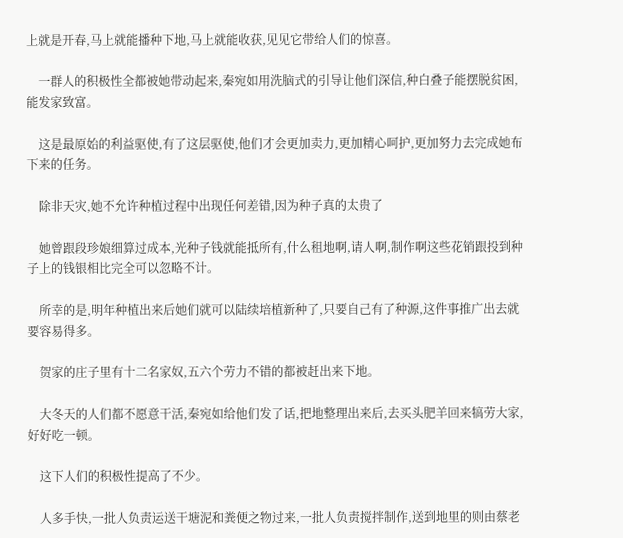上就是开春,马上就能播种下地,马上就能收获,见见它带给人们的惊喜。

    一群人的积极性全都被她带动起来,秦宛如用洗脑式的引导让他们深信,种白叠子能摆脱贫困,能发家致富。

    这是最原始的利益驱使,有了这层驱使,他们才会更加卖力,更加精心呵护,更加努力去完成她布下来的任务。

    除非天灾,她不允许种植过程中出现任何差错,因为种子真的太贵了

    她曾跟段珍娘细算过成本,光种子钱就能抵所有,什么租地啊,请人啊,制作啊这些花销跟投到种子上的钱银相比完全可以忽略不计。

    所幸的是,明年种植出来后她们就可以陆续培植新种了,只要自己有了种源,这件事推广出去就要容易得多。

    贺家的庄子里有十二名家奴,五六个劳力不错的都被赶出来下地。

    大冬天的人们都不愿意干活,秦宛如给他们发了话,把地整理出来后,去买头肥羊回来犒劳大家,好好吃一顿。

    这下人们的积极性提高了不少。

    人多手快,一批人负责运送干塘泥和粪便之物过来,一批人负责搅拌制作,送到地里的则由蔡老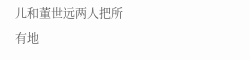儿和董世远两人把所有地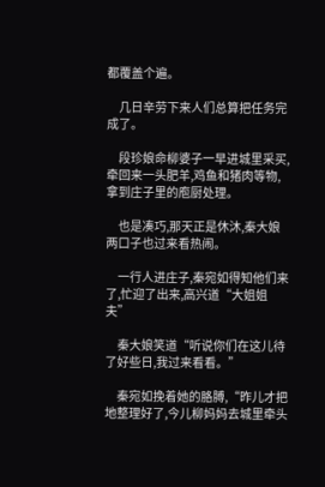都覆盖个遍。

    几日辛劳下来人们总算把任务完成了。

    段珍娘命柳婆子一早进城里采买,牵回来一头肥羊,鸡鱼和猪肉等物,拿到庄子里的庖厨处理。

    也是凑巧,那天正是休沐,秦大娘两口子也过来看热闹。

    一行人进庄子,秦宛如得知他们来了,忙迎了出来,高兴道“大姐姐夫”

    秦大娘笑道“听说你们在这儿待了好些日,我过来看看。”

    秦宛如挽着她的胳膊,“昨儿才把地整理好了,今儿柳妈妈去城里牵头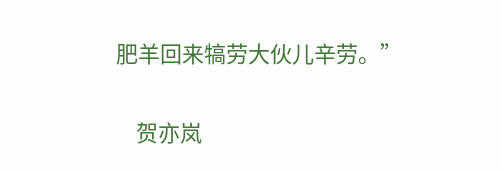肥羊回来犒劳大伙儿辛劳。”

    贺亦岚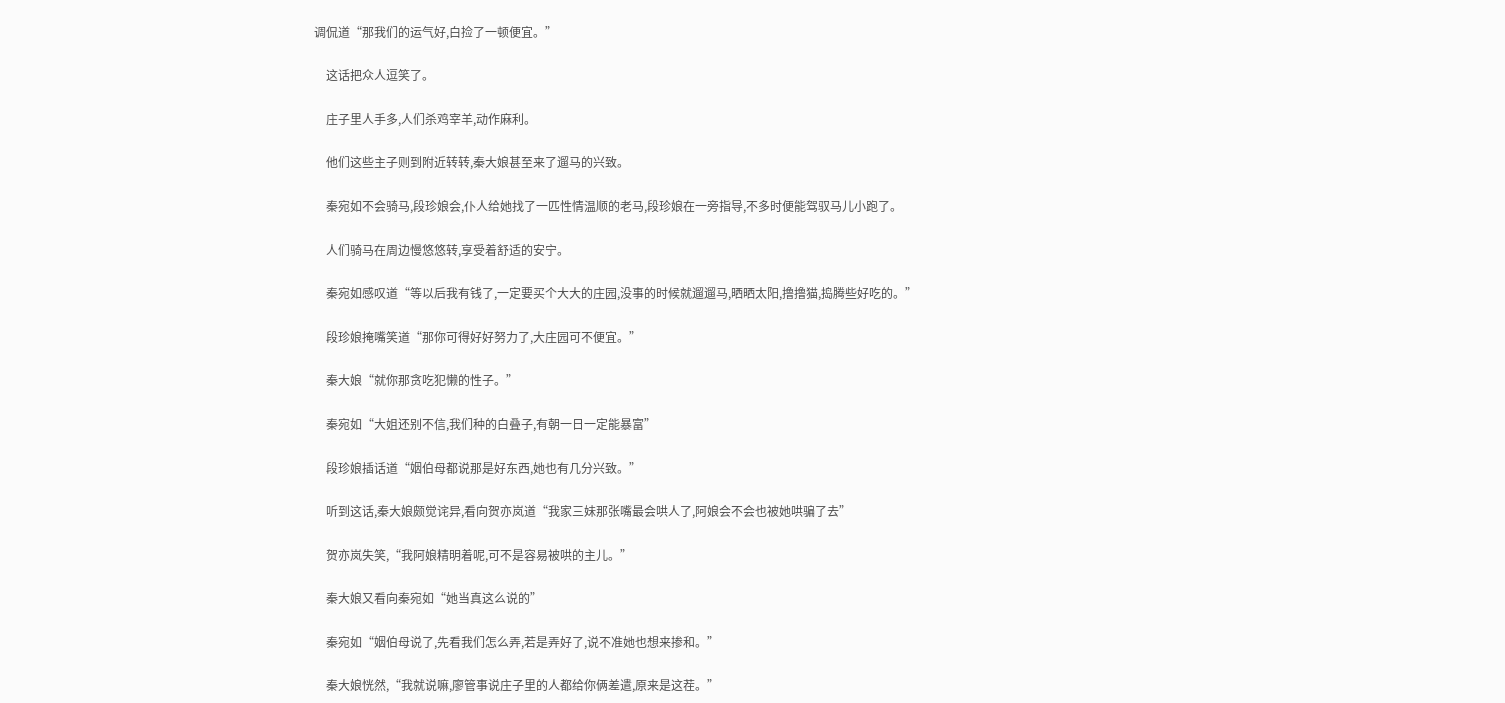调侃道“那我们的运气好,白捡了一顿便宜。”

    这话把众人逗笑了。

    庄子里人手多,人们杀鸡宰羊,动作麻利。

    他们这些主子则到附近转转,秦大娘甚至来了遛马的兴致。

    秦宛如不会骑马,段珍娘会,仆人给她找了一匹性情温顺的老马,段珍娘在一旁指导,不多时便能驾驭马儿小跑了。

    人们骑马在周边慢悠悠转,享受着舒适的安宁。

    秦宛如感叹道“等以后我有钱了,一定要买个大大的庄园,没事的时候就遛遛马,晒晒太阳,撸撸猫,捣腾些好吃的。”

    段珍娘掩嘴笑道“那你可得好好努力了,大庄园可不便宜。”

    秦大娘“就你那贪吃犯懒的性子。”

    秦宛如“大姐还别不信,我们种的白叠子,有朝一日一定能暴富”

    段珍娘插话道“姻伯母都说那是好东西,她也有几分兴致。”

    听到这话,秦大娘颇觉诧异,看向贺亦岚道“我家三妹那张嘴最会哄人了,阿娘会不会也被她哄骗了去”

    贺亦岚失笑,“我阿娘精明着呢,可不是容易被哄的主儿。”

    秦大娘又看向秦宛如“她当真这么说的”

    秦宛如“姻伯母说了,先看我们怎么弄,若是弄好了,说不准她也想来掺和。”

    秦大娘恍然,“我就说嘛,廖管事说庄子里的人都给你俩差遣,原来是这茬。”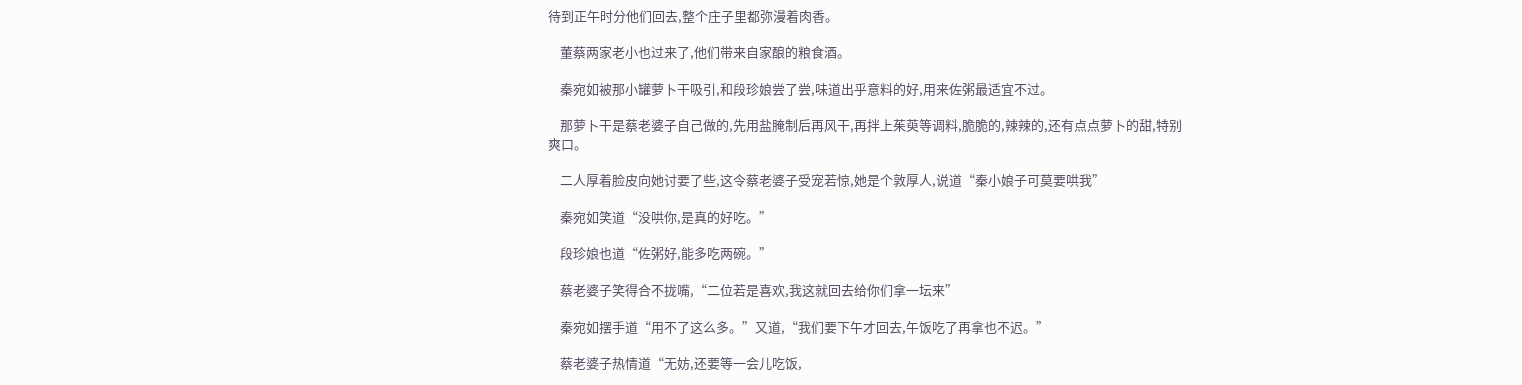待到正午时分他们回去,整个庄子里都弥漫着肉香。

    董蔡两家老小也过来了,他们带来自家酿的粮食酒。

    秦宛如被那小罐萝卜干吸引,和段珍娘尝了尝,味道出乎意料的好,用来佐粥最适宜不过。

    那萝卜干是蔡老婆子自己做的,先用盐腌制后再风干,再拌上茱萸等调料,脆脆的,辣辣的,还有点点萝卜的甜,特别爽口。

    二人厚着脸皮向她讨要了些,这令蔡老婆子受宠若惊,她是个敦厚人,说道“秦小娘子可莫要哄我”

    秦宛如笑道“没哄你,是真的好吃。”

    段珍娘也道“佐粥好,能多吃两碗。”

    蔡老婆子笑得合不拢嘴,“二位若是喜欢,我这就回去给你们拿一坛来”

    秦宛如摆手道“用不了这么多。”又道,“我们要下午才回去,午饭吃了再拿也不迟。”

    蔡老婆子热情道“无妨,还要等一会儿吃饭,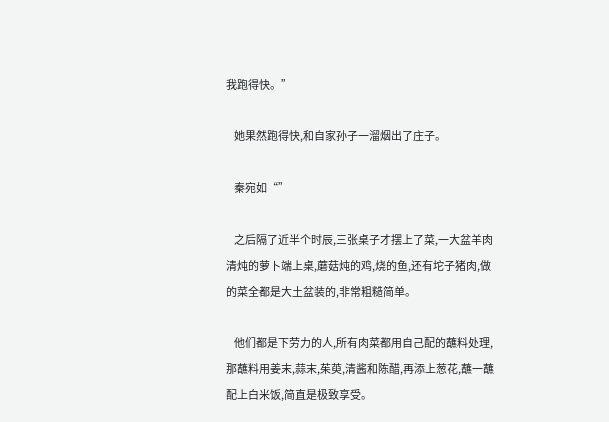我跑得快。”

    她果然跑得快,和自家孙子一溜烟出了庄子。

    秦宛如“”

    之后隔了近半个时辰,三张桌子才摆上了菜,一大盆羊肉清炖的萝卜端上桌,蘑菇炖的鸡,烧的鱼,还有坨子猪肉,做的菜全都是大土盆装的,非常粗糙简单。

    他们都是下劳力的人,所有肉菜都用自己配的蘸料处理,那蘸料用姜末,蒜末,茱萸,清酱和陈醋,再添上葱花,蘸一蘸配上白米饭,简直是极致享受。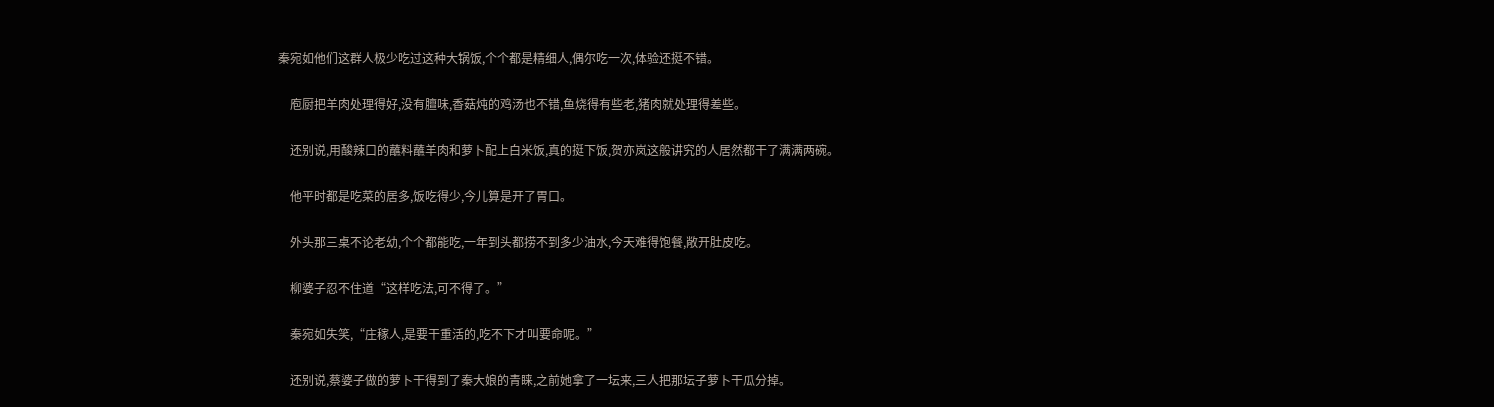秦宛如他们这群人极少吃过这种大锅饭,个个都是精细人,偶尔吃一次,体验还挺不错。

    庖厨把羊肉处理得好,没有膻味,香菇炖的鸡汤也不错,鱼烧得有些老,猪肉就处理得差些。

    还别说,用酸辣口的蘸料蘸羊肉和萝卜配上白米饭,真的挺下饭,贺亦岚这般讲究的人居然都干了满满两碗。

    他平时都是吃菜的居多,饭吃得少,今儿算是开了胃口。

    外头那三桌不论老幼,个个都能吃,一年到头都捞不到多少油水,今天难得饱餐,敞开肚皮吃。

    柳婆子忍不住道“这样吃法,可不得了。”

    秦宛如失笑,“庄稼人,是要干重活的,吃不下才叫要命呢。”

    还别说,蔡婆子做的萝卜干得到了秦大娘的青睐,之前她拿了一坛来,三人把那坛子萝卜干瓜分掉。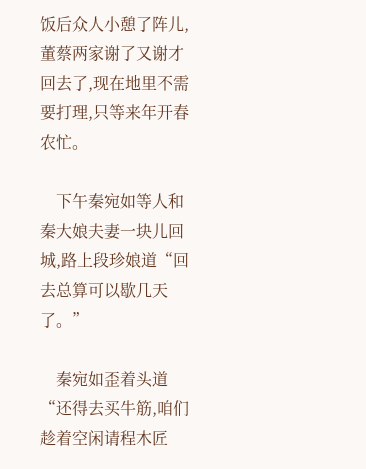饭后众人小憩了阵儿,董蔡两家谢了又谢才回去了,现在地里不需要打理,只等来年开春农忙。

    下午秦宛如等人和秦大娘夫妻一块儿回城,路上段珍娘道“回去总算可以歇几天了。”

    秦宛如歪着头道“还得去买牛筋,咱们趁着空闲请程木匠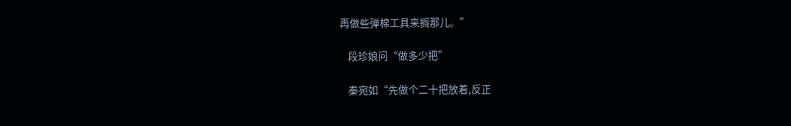再做些弹棉工具来搁那儿。”

    段珍娘问“做多少把”

    秦宛如“先做个二十把放着,反正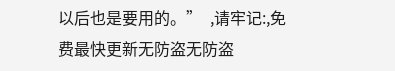以后也是要用的。”  ,请牢记:,免费最快更新无防盗无防盗